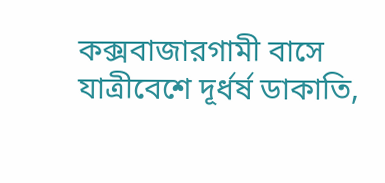কক্সবাজারগামী বাসে যাত্রীবেশে দূর্ধর্ষ ডাকাতি,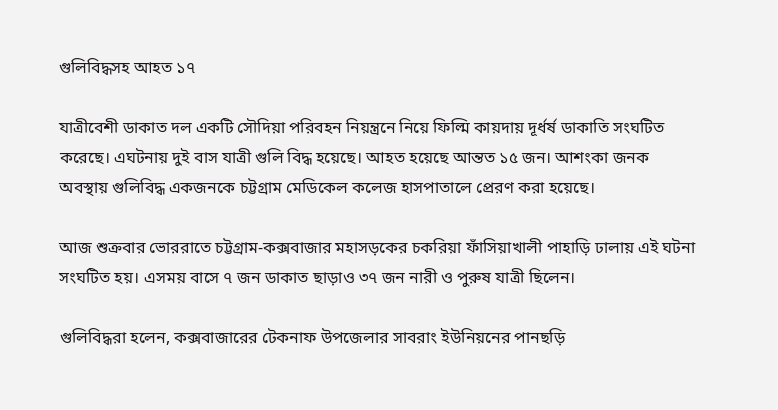গুলিবিদ্ধসহ আহত ১৭

যাত্রীবেশী ডাকাত দল একটি সৌদিয়া পরিবহন নিয়ন্ত্রনে নিয়ে ফিল্মি কায়দায় দূর্ধর্ষ ডাকাতি সংঘটিত করেছে। এঘটনায় দুই বাস যাত্রী গুলি বিদ্ধ হয়েছে। আহত হয়েছে আন্তত ১৫ জন। আশংকা জনক অবস্থায় গুলিবিদ্ধ একজনকে চট্টগ্রাম মেডিকেল কলেজ হাসপাতালে প্রেরণ করা হয়েছে।

আজ শুক্রবার ভোররাতে চট্টগ্রাম-কক্সবাজার মহাসড়কের চকরিয়া ফাঁসিয়াখালী পাহাড়ি ঢালায় এই ঘটনা সংঘটিত হয়। এসময় বাসে ৭ জন ডাকাত ছাড়াও ৩৭ জন নারী ও পুরুষ যাত্রী ছিলেন।

গুলিবিদ্ধরা হলেন, কক্সবাজারের টেকনাফ উপজেলার সাবরাং ইউনিয়নের পানছড়ি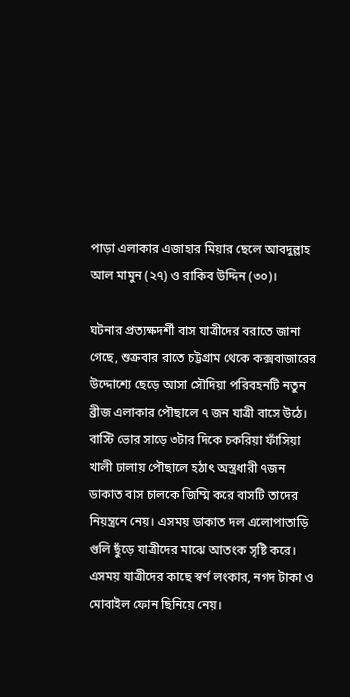পাড়া এলাকার এজাহার মিয়ার ছেলে আবদুল্লাহ আল মামুন (২৭) ও রাকিব উদ্দিন (৩০)।

ঘটনার প্রত্যক্ষদর্শী বাস যাত্রীদের বরাতে জানা গেছে, শুক্রবার রাতে চট্টগ্রাম থেকে কক্সবাজারের উদ্দোশ্যে ছেড়ে আসা সৌদিয়া পরিবহনটি নতুন ব্রীজ এলাকার পৌছালে ৭ জন যাত্রী বাসে উঠে। বাস্টি ভোর সাড়ে ৩টার দিকে চকরিয়া ফাঁসিয়া খালী ঢালায় পৌছালে হঠাৎ অস্ত্রধারী ৭জন ডাকাত বাস চালকে জিম্মি করে বাসটি তাদের নিয়ন্ত্রনে নেয়। এসময় ডাকাত দল এলোপাতাড়ি গুলি ছুঁড়ে যাত্রীদের মাঝে আতংক সৃষ্টি করে। এসময় যাত্রীদের কাছে স্বর্ণ লংকার, নগদ টাকা ও মোবাইল ফোন ছিনিয়ে নেয়।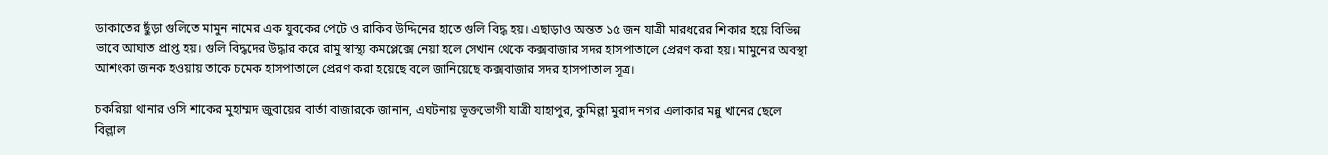ডাকাতের ছুঁড়া গুলিতে মামুন নামের এক যুবকের পেটে ও রাকিব উদ্দিনের হাতে গুলি বিদ্ধ হয়। এছাড়াও অন্তত ১৫ জন যাত্রী মারধরের শিকার হয়ে বিভিন্ন ভাবে আঘাত প্রাপ্ত হয়। গুলি বিদ্ধদের উদ্ধার করে রামু স্বাস্থ্য কমপ্লেক্সে নেয়া হলে সেখান থেকে কক্সবাজার সদর হাসপাতালে প্রেরণ করা হয়। মামুনের অবস্থা আশংকা জনক হওয়ায় তাকে চমেক হাসপাতালে প্রেরণ করা হয়েছে বলে জানিয়েছে কক্সবাজার সদর হাসপাতাল সূত্র।

চকরিয়া থানার ওসি শাকের মুহাম্মদ জুবায়ের বার্তা বাজারকে জানান, এঘটনায় ভূক্তভোগী যাত্রী যাহাপুর, কুমিল্লা মুরাদ নগর এলাকার মন্নু খানের ছেলে বিল্লাল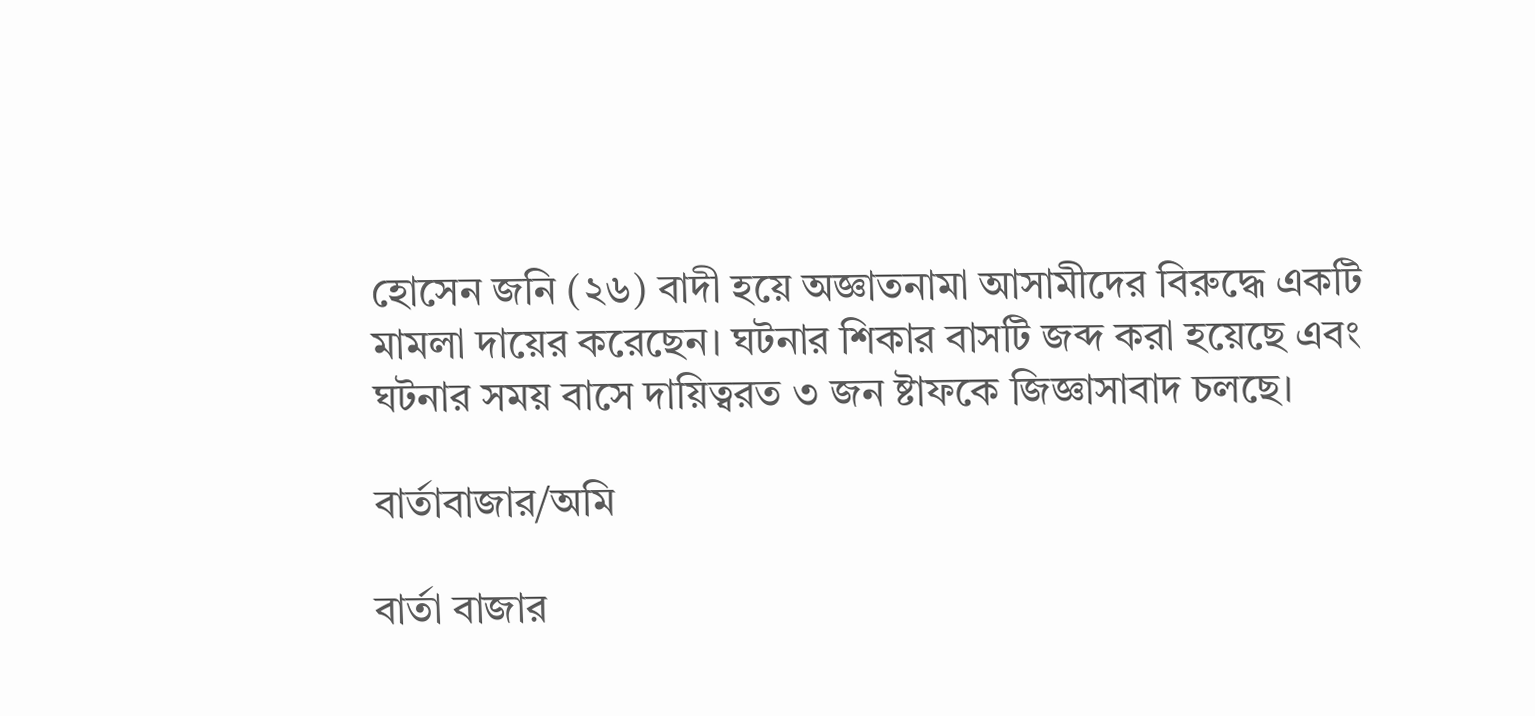হোসেন জনি (২৬) বাদী হয়ে অজ্ঞাতনামা আসামীদের বিরুদ্ধে একটি মামলা দায়ের করেছেন। ঘটনার শিকার বাসটি জব্দ করা হয়েছে এবং ঘটনার সময় বাসে দায়িত্বরত ৩ জন ষ্টাফকে জিজ্ঞাসাবাদ চলছে।

বার্তাবাজার/অমি

বার্তা বাজার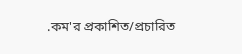.কম'র প্রকাশিত/প্রচারিত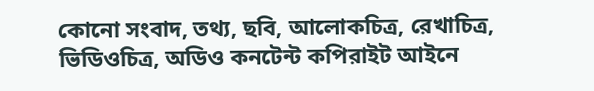কোনো সংবাদ, তথ্য, ছবি, আলোকচিত্র, রেখাচিত্র, ভিডিওচিত্র, অডিও কনটেন্ট কপিরাইট আইনে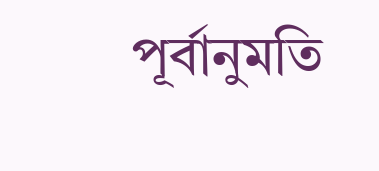পূর্বানুমতি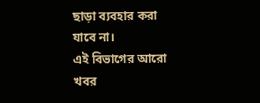ছাড়া ব্যবহার করা যাবে না।
এই বিভাগের আরো খবর